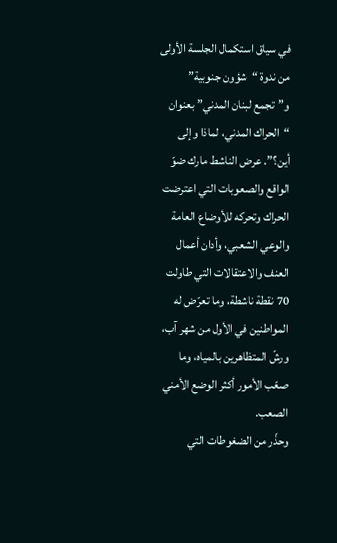في سياق استكمال الجلسة الأولى من ندوة “شؤون جنوبية” و”تجمع لبنان المدني” بعنوان “الحراك المدني، لماذا وإلى أين؟”. عرض الناشط مارك ضوّ الواقع والصعوبات التي اعترضت الحراك وتحركه للأوضاع العامة والوعي الشعبي، وأدان أعمال العنف والاعتقالات التي طاولت 70 نقطة ناشطة، وما تعرّض له المواطنين في الأول من شهر آب، ورشّ المتظاهرين بالمياه، وما صعّب الأمور أكثر الوضع الأمني الصعب.
وحذّر من الضغوطات التي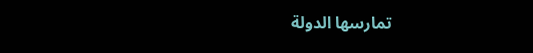تمارسها الدولة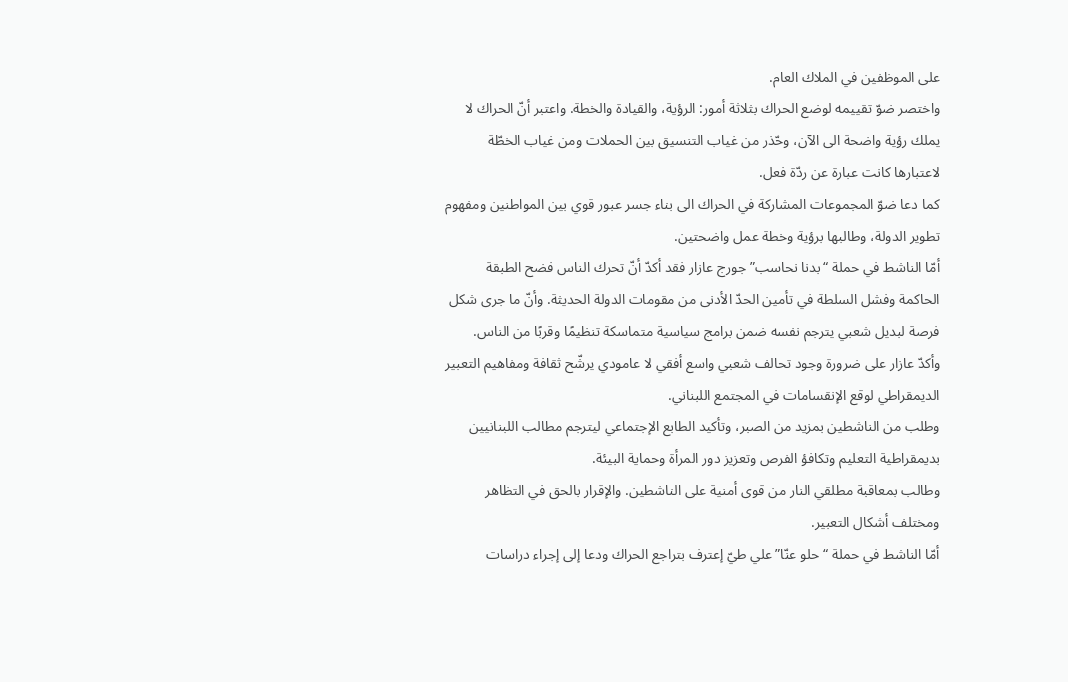على الموظفين في الملاك العام.
واختصر ضوّ تقييمه لوضع الحراك بثلاثة أمور: الرؤية، والقيادة والخطة. واعتبر أنّ الحراك لا يملك رؤية واضحة الى الآن، وحّذر من غياب التنسيق بين الحملات ومن غياب الخطّة لاعتبارها كانت عبارة عن ردّة فعل.
كما دعا ضوّ المجموعات المشاركة في الحراك الى بناء جسر عبور قوي بين المواطنين ومفهوم تطوير الدولة، وطالبها برؤية وخطة عمل واضحتين.
أمّا الناشط في حملة “بدنا نحاسب” جورج عازار فقد أكدّ أنّ تحرك الناس فضح الطبقة الحاكمة وفشل السلطة في تأمين الحدّ الأدنى من مقومات الدولة الحديثة. وأنّ ما جرى شكل فرصة لبديل شعبي يترجم نفسه ضمن برامج سياسية متماسكة تنظيمًا وقربًا من الناس.
وأكدّ عازار على ضرورة وجود تحالف شعبي واسع أفقي لا عامودي يرشّح ثقافة ومفاهيم التعبير الديمقراطي لوقع الإنقسامات في المجتمع اللبناني.
وطلب من الناشطين بمزيد من الصبر، وتأكيد الطابع الإجتماعي ليترجم مطالب اللبنانيين بديمقراطية التعليم وتكافؤ الفرص وتعزيز دور المرأة وحماية البيئة.
وطالب بمعاقبة مطلقي النار من قوى أمنية على الناشطين. والإقرار بالحق في التظاهر ومختلف أشكال التعبير.
أمّا الناشط في حملة “حلو عنّا” علي طيّ إعترف بتراجع الحراك ودعا إلى إجراء دراسات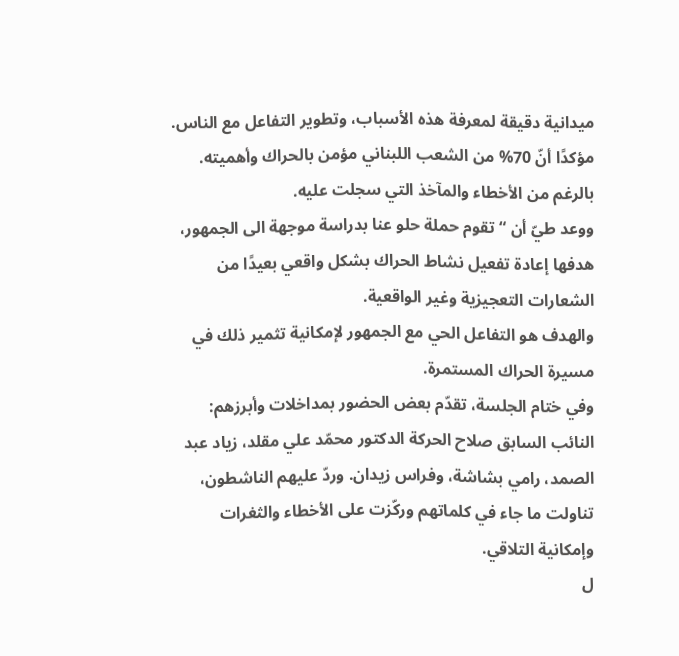ميدانية دقيقة لمعرفة هذه الأسباب، وتطوير التفاعل مع الناس. مؤكدًا أنّ 70% من الشعب اللبناني مؤمن بالحراك وأهميته. بالرغم من الأخطاء والمآخذ التي سجلت عليه.
ووعد طيّ أن “تقوم حملة حلو عنا بدراسة موجهة الى الجمهور، هدفها إعادة تفعيل نشاط الحراك بشكل واقعي بعيدًا من الشعارات التعجيزية وغير الواقعية.
والهدف هو التفاعل الحي مع الجمهور لإمكانية تثمير ذلك في مسيرة الحراك المستمرة.
وفي ختام الجلسة، تقدّم بعض الحضور بمداخلات وأبرزهم: النائب السابق صلاح الحركة الدكتور محمّد علي مقلد، زياد عبد الصمد، رامي بشاشة، وفراس زيدان. وردّ عليهم الناشطون، تناولت ما جاء في كلماتهم وركّزت على الأخطاء والثغرات وإمكانية التلاقي.
ل